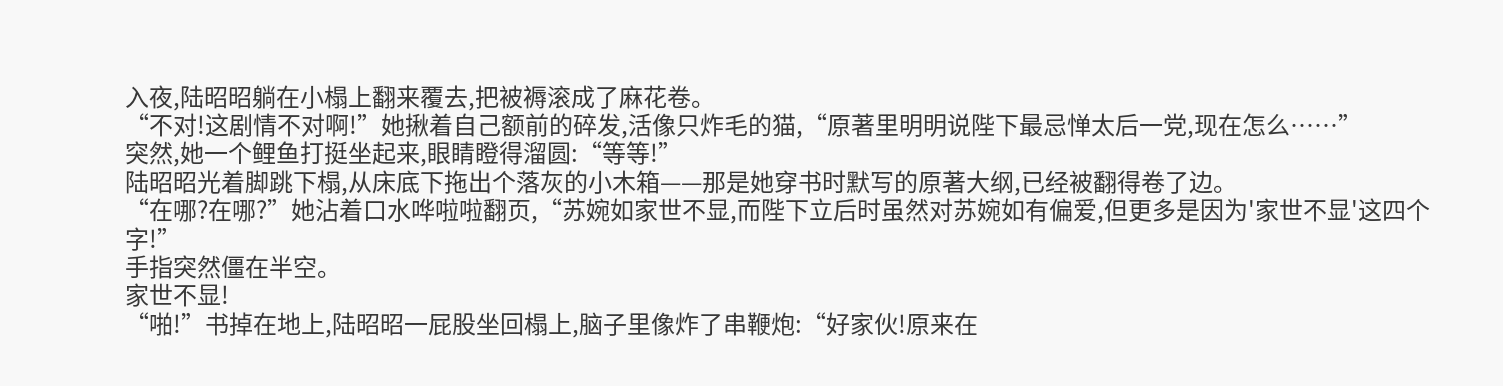入夜,陆昭昭躺在小榻上翻来覆去,把被褥滚成了麻花卷。
“不对!这剧情不对啊!”她揪着自己额前的碎发,活像只炸毛的猫,“原著里明明说陛下最忌惮太后一党,现在怎么……”
突然,她一个鲤鱼打挺坐起来,眼睛瞪得溜圆:“等等!”
陆昭昭光着脚跳下榻,从床底下拖出个落灰的小木箱——那是她穿书时默写的原著大纲,已经被翻得卷了边。
“在哪?在哪?”她沾着口水哗啦啦翻页,“苏婉如家世不显,而陛下立后时虽然对苏婉如有偏爱,但更多是因为'家世不显'这四个字!”
手指突然僵在半空。
家世不显!
“啪!”书掉在地上,陆昭昭一屁股坐回榻上,脑子里像炸了串鞭炮:“好家伙!原来在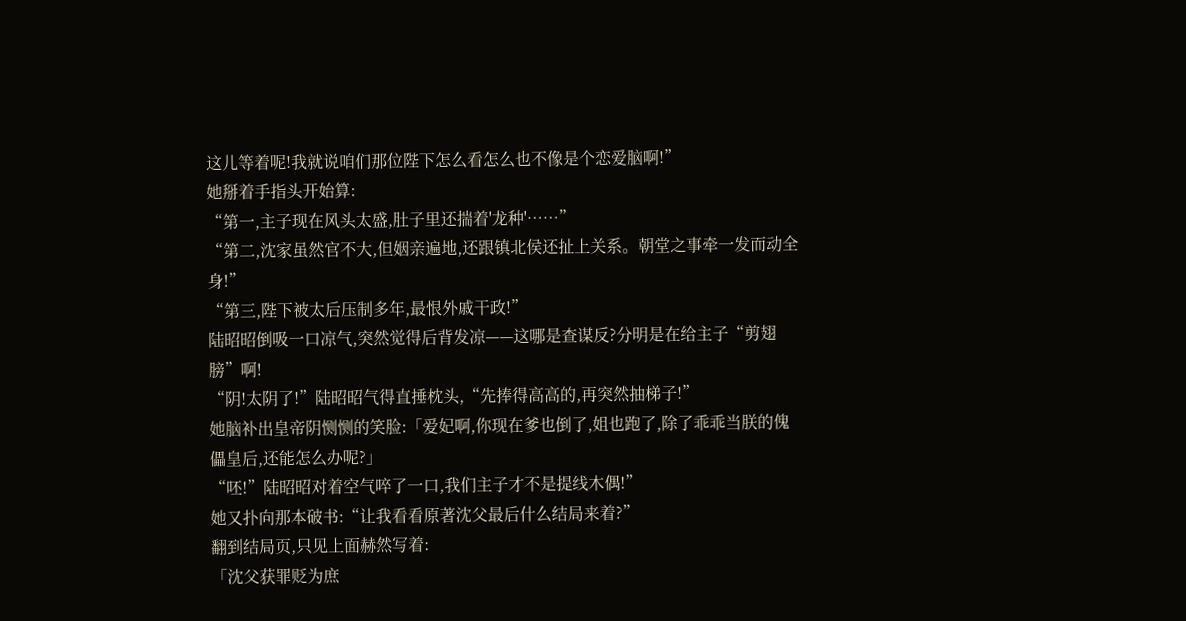这儿等着呢!我就说咱们那位陛下怎么看怎么也不像是个恋爱脑啊!”
她掰着手指头开始算:
“第一,主子现在风头太盛,肚子里还揣着'龙种'……”
“第二,沈家虽然官不大,但姻亲遍地,还跟镇北侯还扯上关系。朝堂之事牵一发而动全身!”
“第三,陛下被太后压制多年,最恨外戚干政!”
陆昭昭倒吸一口凉气,突然觉得后背发凉——这哪是查谋反?分明是在给主子“剪翅膀”啊!
“阴!太阴了!”陆昭昭气得直捶枕头,“先捧得高高的,再突然抽梯子!”
她脑补出皇帝阴恻恻的笑脸:「爱妃啊,你现在爹也倒了,姐也跑了,除了乖乖当朕的傀儡皇后,还能怎么办呢?」
“呸!”陆昭昭对着空气啐了一口,我们主子才不是提线木偶!”
她又扑向那本破书:“让我看看原著沈父最后什么结局来着?”
翻到结局页,只见上面赫然写着:
「沈父获罪贬为庶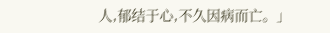人,郁结于心,不久因病而亡。」